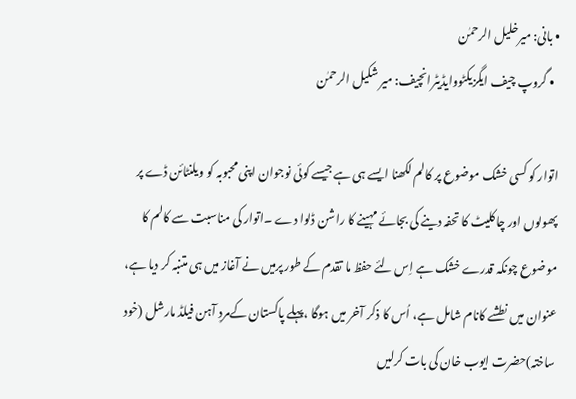• بانی: میرخلیل الرحمٰن
  • گروپ چیف ایگزیکٹووایڈیٹرانچیف: میر شکیل الرحمٰن

اتوار کو کسی خشک موضوع پر کالم لکھنا ایسے ہی ہے جیسے کوئی نوجوان اپنی محبوبہ کو ویلنٹائن ڈے پر پھولوں اور چاکلیٹ کا تحفہ دینے کی بجائے مہینے کا راشن ڈلوا دے ۔اتوار کی مناسبت سے کالم کا موضوع چونکہ قدرے خشک ہے اِس لئے حفظ ما تقدم کے طور پرمیں نے آغاز میں ہی متنبہ کر دیا ہے، عنوان میں نطشے کانام شامل ہے، اُس کا ذکر آخر میں ہوگا ،پہلے پاکستان کےمردِ آہن فیلڈ مارشل (خود ساختہ)حضرت ایوب خان کی بات کرلیں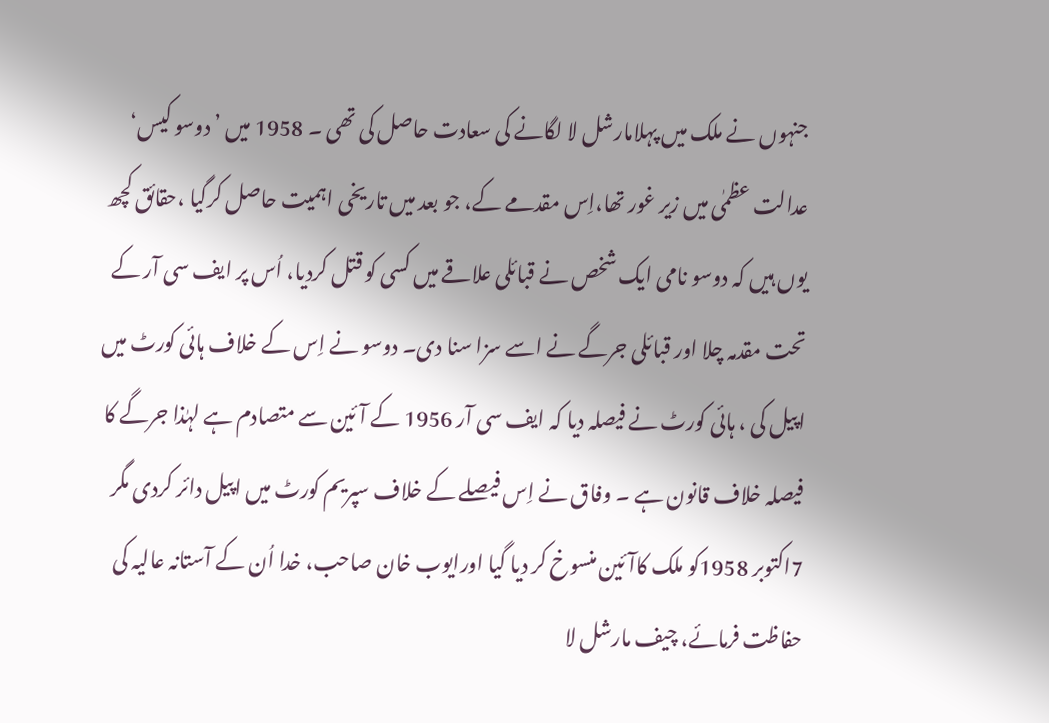جنہوں نے ملک میں پہلامارشل لا لگانے کی سعادت حاصل کی تھی ۔ 1958 میں ’دوسو کیس‘ عدالت عظمٰی میں زیر غور تھا،اِس مقدمے کے، جو بعد میں تاریخی اہمیت حاصل کرگیا ،حقائق کچھ یوں ہیں کہ دوسو نامی ایک شخص نے قبائلی علاقے میں کسی کو قتل کردیا، اُس پر ایف سی آر کے تحت مقدمہ چلا اور قبائلی جرگے نے اسے سزا سنا دی۔ دوسو نے اِس کے خلاف ہائی کورٹ میں اپیل کی ، ہائی کورٹ نے فیصلہ دیا کہ ایف سی آر 1956 کے آئین سے متصادم ہے لہٰذا جرگے کا فیصلہ خلاف قانون ہے ۔ وفاق نے اِس فیصلے کے خلاف سپریم کورٹ میں اپیل دائر کردی مگر 7اکتوبر 1958کو ملک کاآئین منسوخ کر دیا گیا اورایوب خان صاحب، خدا اُن کے آستانہ عالیہ کی حفاظت فرمائے، چیف مارشل لا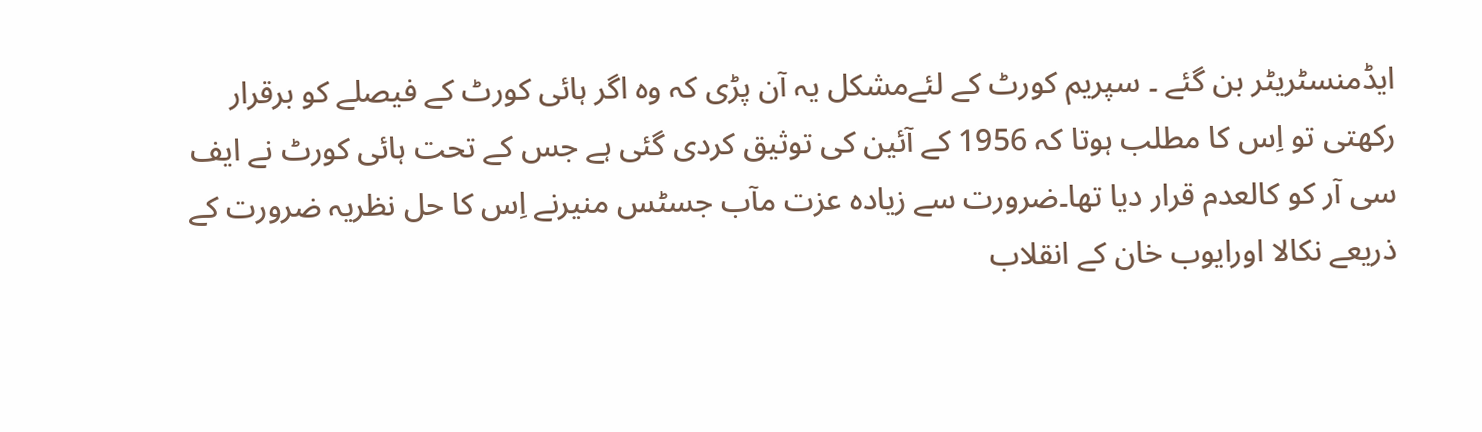ایڈمنسٹریٹر بن گئے ۔ سپریم کورٹ کے لئےمشکل یہ آن پڑی کہ وہ اگر ہائی کورٹ کے فیصلے کو برقرار رکھتی تو اِس کا مطلب ہوتا کہ 1956 کے آئین کی توثیق کردی گئی ہے جس کے تحت ہائی کورٹ نے ایف سی آر کو کالعدم قرار دیا تھا۔ضرورت سے زیادہ عزت مآب جسٹس منیرنے اِس کا حل نظریہ ضرورت کے ذریعے نکالا اورایوب خان کے انقلاب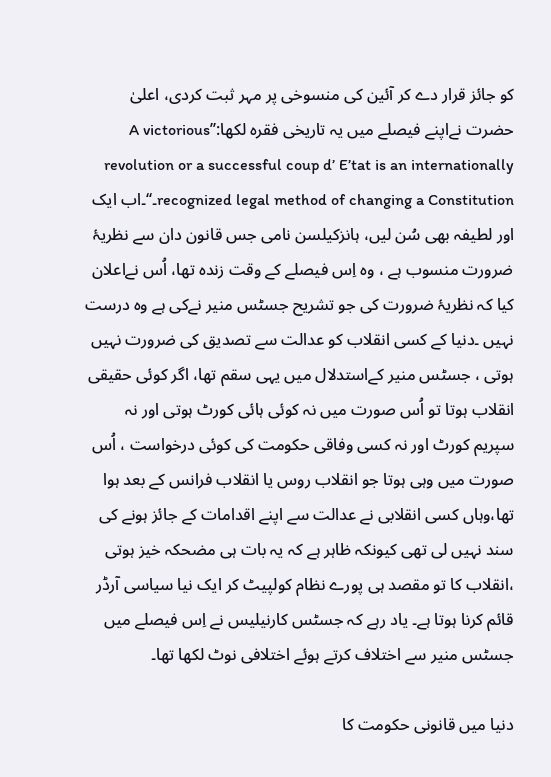کو جائز قرار دے کر آئین کی منسوخی پر مہر ثبت کردی، اعلیٰ حضرت نےاپنے فیصلے میں یہ تاریخی فقرہ لکھا:’’A victorious revolution or a successful coup d’ E’tat is an internationally recognized legal method of changing a Constitution۔‘‘۔اب ایک اور لطیفہ بھی سُن لیں، ہانزکیلسن نامی جس قانون دان سے نظریۂ ضرورت منسوب ہے ، وہ اِس فیصلے کے وقت زندہ تھا، اُس نےاعلان کیا کہ نظریۂ ضرورت کی جو تشریح جسٹس منیر نےکی ہے وہ درست نہیں ۔دنیا کے کسی انقلاب کو عدالت سے تصدیق کی ضرورت نہیں ہوتی ، جسٹس منیر کےاستدلال میں یہی سقم تھا، اگر کوئی حقیقی انقلاب ہوتا تو اُس صورت میں نہ کوئی ہائی کورٹ ہوتی اور نہ سپریم کورٹ اور نہ کسی وفاقی حکومت کی کوئی درخواست ، اُس صورت میں وہی ہوتا جو انقلاب روس یا انقلاب فرانس کے بعد ہوا تھا،وہاں کسی انقلابی نے عدالت سے اپنے اقدامات کے جائز ہونے کی سند نہیں لی تھی کیونکہ ظاہر ہے کہ یہ بات ہی مضحکہ خیز ہوتی ،انقلاب کا تو مقصد ہی پورے نظام کولپیٹ کر ایک نیا سیاسی آرڈر قائم کرنا ہوتا ہے۔ یاد رہے کہ جسٹس کارنیلیس نے اِس فیصلے میں جسٹس منیر سے اختلاف کرتے ہوئے اختلافی نوٹ لکھا تھا۔

دنیا میں قانونی حکومت کا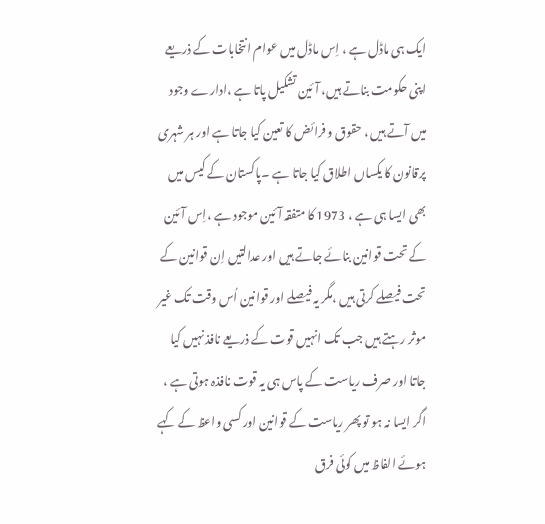ایک ہی ماڈل ہے ، اِس ماڈل میں عوام انتخابات کے ذریعے اپنی حکومت بناتے ہیں، آئین تشکیل پاتا ہے ،ادارے وجود میں آتے ہیں ، حقوق و فرائض کا تعین کیا جاتا ہے اور ہر شہری پرقانون کا یکساں اطلاق کیا جاتا ہے ۔پاکستان کے کیس میں بھی ایسا ہی ہے ، 1973 کا متفقہ آئین موجود ہے ،اِس آئین کے تحت قوانین بنائے جاتے ہیں اور عدالتیں اِن قوانین کے تحت فیصلے کرتی ہیں ،مگر یہ فیصلے اور قوانین اُس وقت تک غیر موثر رہتے ہیں جب تک انہیں قوت کے ذریعے نافذ نہیں کیا جاتا اور صرف ریاست کے پاس ہی یہ قوت نافذہ ہوتی ہے ، اگر ایسا نہ ہو تو پھر ریاست کے قوانین اور کسی واعظ کے کہے ہوئے الفاظ میں کوئی فرق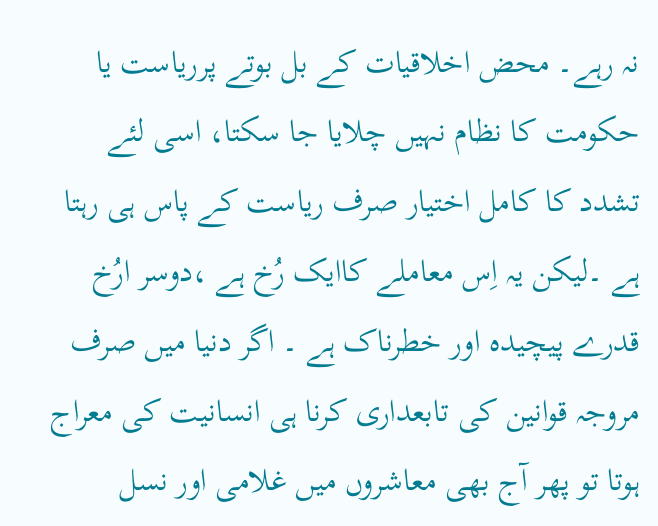نہ رہے۔ محض اخلاقیات کے بل بوتے پرریاست یا حکومت کا نظام نہیں چلایا جا سکتا، اسی لئے تشدد کا کامل اختیار صرف ریاست کے پاس ہی رہتا ہے ۔لیکن یہ اِس معاملے کاایک رُخ ہے ،دوسر ارُخ قدرے پیچیدہ اور خطرناک ہے ۔ اگر دنیا میں صرف مروجہ قوانین کی تابعداری کرنا ہی انسانیت کی معراج ہوتا تو پھر آج بھی معاشروں میں غلامی اور نسل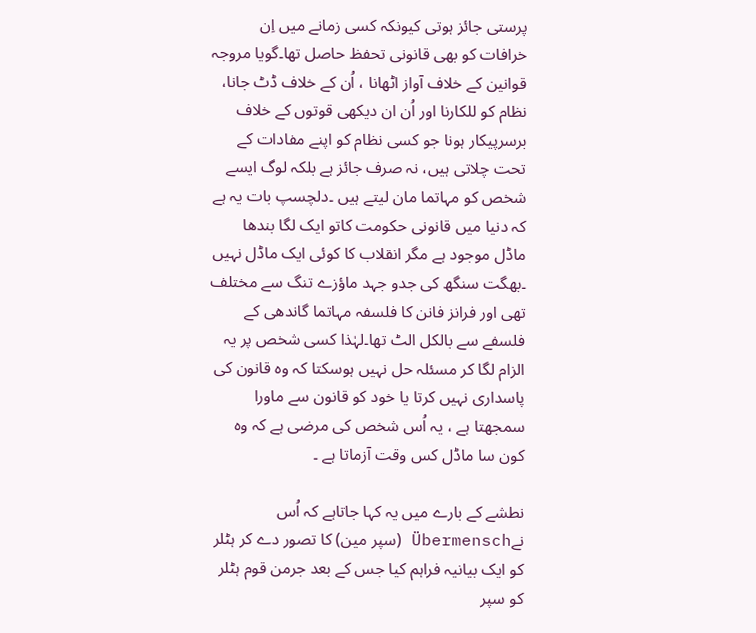پرستی جائز ہوتی کیونکہ کسی زمانے میں اِن خرافات کو بھی قانونی تحفظ حاصل تھا۔گویا مروجہ قوانین کے خلاف آواز اٹھانا ، اُن کے خلاف ڈٹ جانا، نظام کو للکارنا اور اُن ان دیکھی قوتوں کے خلاف برسرپیکار ہونا جو کسی نظام کو اپنے مفادات کے تحت چلاتی ہیں، نہ صرف جائز ہے بلکہ لوگ ایسے شخص کو مہاتما مان لیتے ہیں ۔دلچسپ بات یہ ہے کہ دنیا میں قانونی حکومت کاتو ایک لگا بندھا ماڈل موجود ہے مگر انقلاب کا کوئی ایک ماڈل نہیں ۔بھگت سنگھ کی جدو جہد ماؤزے تنگ سے مختلف تھی اور فرانز فانن کا فلسفہ مہاتما گاندھی کے فلسفے سے بالکل الٹ تھا۔لہٰذا کسی شخص پر یہ الزام لگا کر مسئلہ حل نہیں ہوسکتا کہ وہ قانون کی پاسداری نہیں کرتا یا خود کو قانون سے ماورا سمجھتا ہے ، یہ اُس شخص کی مرضی ہے کہ وہ کون سا ماڈل کس وقت آزماتا ہے ۔

نطشے کے بارے میں یہ کہا جاتاہے کہ اُس نےÜbermensch (سپر مین) کا تصور دے کر ہٹلر کو ایک بیانیہ فراہم کیا جس کے بعد جرمن قوم ہٹلر کو سپر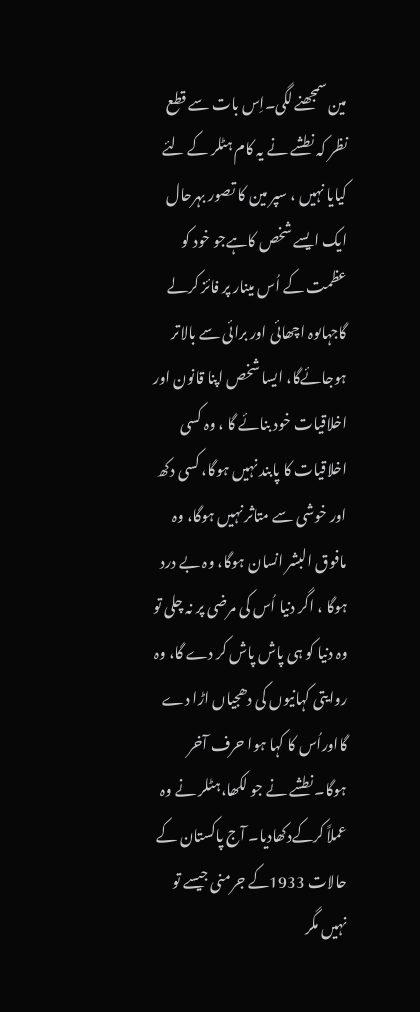مین سمجھنے لگی۔اِس بات سے قطع نظر کہ نطشے نے یہ کام ہٹلر کے لئے کیایا نہیں ، سپر مین کا تصور بہرحال ایک ایسے شخص کاہےجو خود کو عظمت کے اُس مینار پر فائز کرلے گاجہاںوہ اچھائی اور برائی سے بالاتر ہوجائےگا، ایسا شخص اپنا قانون اور اخلاقیات خود بنائے گا ، وہ کسی اخلاقیات کا پابند نہیں ہوگا، کسی دکھ اور خوشی سے متاثر نہیں ہوگا، وہ مافوق البشر انسان ہوگا، وہ بے درد ہوگا ، اگر دنیا اُس کی مرضی پر نہ چلی تو وہ دنیا کو ہی پاش پاش کر دے گا، وہ روایتی کہانیوں کی دھجیاں اڑا دے گااوراُس کا کہا ہوا حرف آخر ہوگا۔نطشے نے جو لکھا،ہٹلر نے وہ عملاً کرکےدکھادیا۔ آج پاکستان کے حالات 1933کے جرمنی جیسے تو نہیں مگر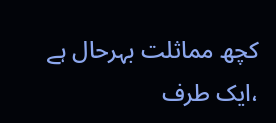کچھ مماثلت بہرحال ہے ،ایک طرف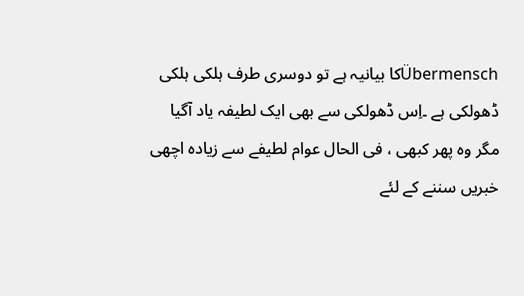Übermenschکا بیانیہ ہے تو دوسری طرف ہلکی ہلکی ڈھولکی ہے ۔اِس ڈھولکی سے بھی ایک لطیفہ یاد آگیا مگر وہ پھر کبھی ، فی الحال عوام لطیفے سے زیادہ اچھی خبریں سننے کے لئے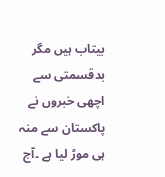بیتاب ہیں مگر بدقسمتی سے اچھی خبروں نے پاکستان سے منہ ہی موڑ لیا ہے ۔آج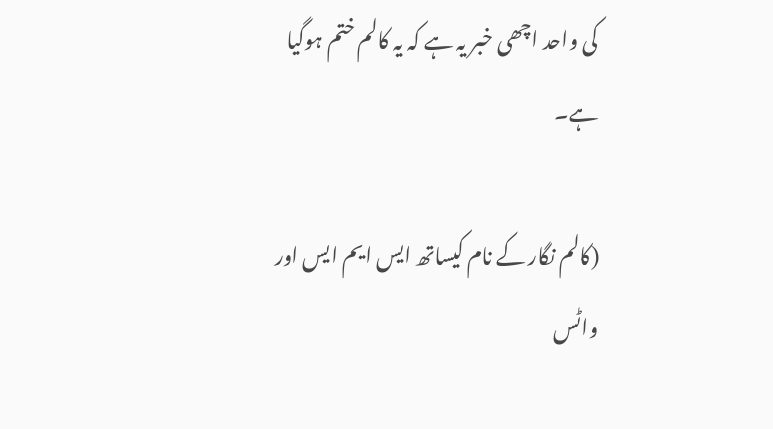کی واحد اچھی خبر یہ ہے کہ یہ کالم ختم ہوگیا ہے۔

(کالم نگار کے نام کیساتھ ایس ایم ایس اور واٹس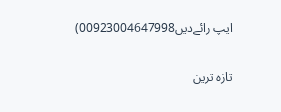ایپ رائےدیں00923004647998)

تازہ ترین